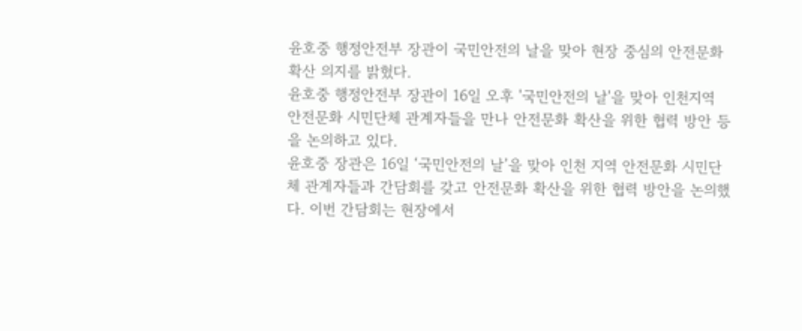윤호중 행정안전부 장관이 국민안전의 날을 맞아 현장 중심의 안전문화 확산 의지를 밝혔다.
윤호중 행정안전부 장관이 16일 오후 '국민안전의 날'을 맞아 인천지역 안전문화 시민단체 관계자들을 만나 안전문화 확산을 위한 협력 방안 등을 논의하고 있다.
윤호중 장관은 16일 ‘국민안전의 날’을 맞아 인천 지역 안전문화 시민단체 관계자들과 간담회를 갖고 안전문화 확산을 위한 협력 방안을 논의했다. 이번 간담회는 현장에서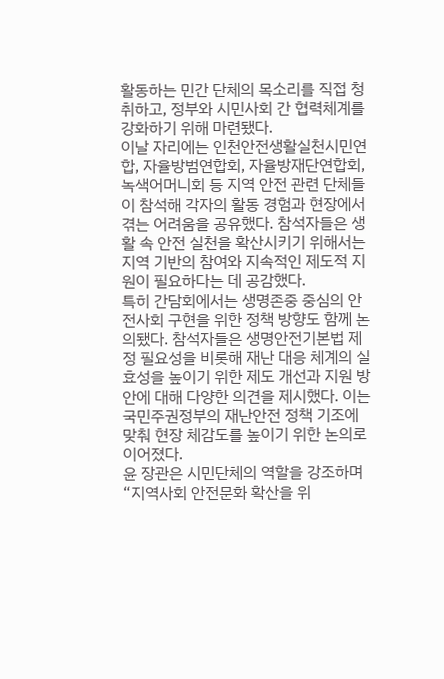활동하는 민간 단체의 목소리를 직접 청취하고, 정부와 시민사회 간 협력체계를 강화하기 위해 마련됐다.
이날 자리에는 인천안전생활실천시민연합, 자율방범연합회, 자율방재단연합회, 녹색어머니회 등 지역 안전 관련 단체들이 참석해 각자의 활동 경험과 현장에서 겪는 어려움을 공유했다. 참석자들은 생활 속 안전 실천을 확산시키기 위해서는 지역 기반의 참여와 지속적인 제도적 지원이 필요하다는 데 공감했다.
특히 간담회에서는 생명존중 중심의 안전사회 구현을 위한 정책 방향도 함께 논의됐다. 참석자들은 생명안전기본법 제정 필요성을 비롯해 재난 대응 체계의 실효성을 높이기 위한 제도 개선과 지원 방안에 대해 다양한 의견을 제시했다. 이는 국민주권정부의 재난안전 정책 기조에 맞춰 현장 체감도를 높이기 위한 논의로 이어졌다.
윤 장관은 시민단체의 역할을 강조하며 “지역사회 안전문화 확산을 위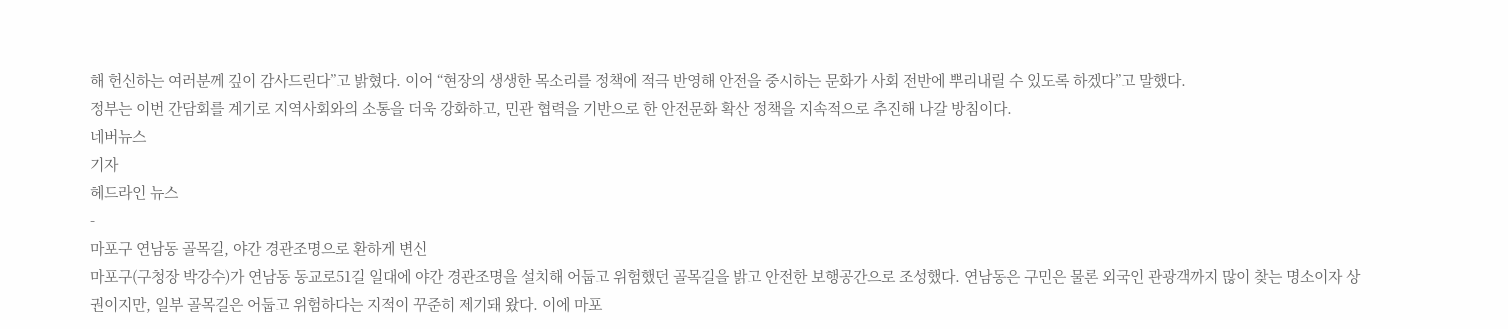해 헌신하는 여러분께 깊이 감사드린다”고 밝혔다. 이어 “현장의 생생한 목소리를 정책에 적극 반영해 안전을 중시하는 문화가 사회 전반에 뿌리내릴 수 있도록 하겠다”고 말했다.
정부는 이번 간담회를 계기로 지역사회와의 소통을 더욱 강화하고, 민관 협력을 기반으로 한 안전문화 확산 정책을 지속적으로 추진해 나갈 방침이다.
네버뉴스
기자
헤드라인 뉴스
-
마포구 연남동 골목길, 야간 경관조명으로 환하게 변신
마포구(구청장 박강수)가 연남동 동교로51길 일대에 야간 경관조명을 설치해 어둡고 위험했던 골목길을 밝고 안전한 보행공간으로 조성했다. 연남동은 구민은 물론 외국인 관광객까지 많이 찾는 명소이자 상권이지만, 일부 골목길은 어둡고 위험하다는 지적이 꾸준히 제기돼 왔다. 이에 마포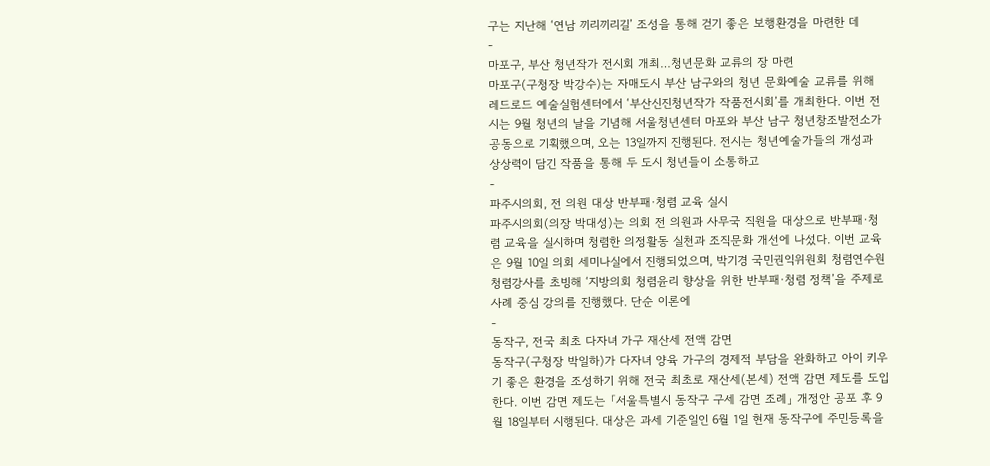구는 지난해 ‘연남 끼리끼리길’ 조성을 통해 걷기 좋은 보행환경을 마련한 데
-
마포구, 부산 청년작가 전시회 개최…청년문화 교류의 장 마련
마포구(구청장 박강수)는 자매도시 부산 남구와의 청년 문화예술 교류를 위해 레드로드 예술실험센터에서 ‘부산신진청년작가 작품전시회’를 개최한다. 이번 전시는 9월 청년의 날을 기념해 서울청년센터 마포와 부산 남구 청년창조발전소가 공동으로 기획했으며, 오는 13일까지 진행된다. 전시는 청년예술가들의 개성과 상상력이 담긴 작품을 통해 두 도시 청년들이 소통하고
-
파주시의회, 전 의원 대상 반부패·청렴 교육 실시
파주시의회(의장 박대성)는 의회 전 의원과 사무국 직원을 대상으로 반부패·청렴 교육을 실시하며 청렴한 의정활동 실천과 조직문화 개선에 나섰다. 이번 교육은 9월 10일 의회 세미나실에서 진행되었으며, 박기경 국민권익위원회 청렴연수원 청렴강사를 초빙해 ‘지방의회 청렴윤리 향상을 위한 반부패·청렴 정책’을 주제로 사례 중심 강의를 진행했다. 단순 이론에
-
동작구, 전국 최초 다자녀 가구 재산세 전액 감면
동작구(구청장 박일하)가 다자녀 양육 가구의 경제적 부담을 완화하고 아이 키우기 좋은 환경을 조성하기 위해 전국 최초로 재산세(본세) 전액 감면 제도를 도입한다. 이번 감면 제도는 「서울특별시 동작구 구세 감면 조례」 개정안 공포 후 9월 18일부터 시행된다. 대상은 과세 기준일인 6월 1일 현재 동작구에 주민등록을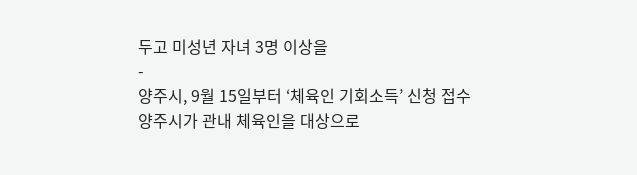두고 미성년 자녀 3명 이상을
-
양주시, 9월 15일부터 ‘체육인 기회소득’ 신청 접수
양주시가 관내 체육인을 대상으로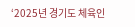‘2025년 경기도 체육인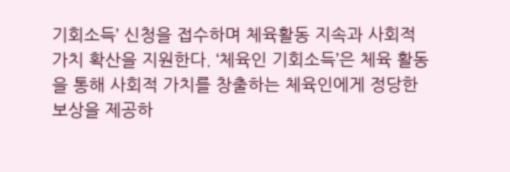기회소득’ 신청을 접수하며 체육활동 지속과 사회적 가치 확산을 지원한다. ‘체육인 기회소득’은 체육 활동을 통해 사회적 가치를 창출하는 체육인에게 정당한 보상을 제공하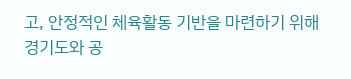고, 안정적인 체육활동 기반을 마련하기 위해 경기도와 공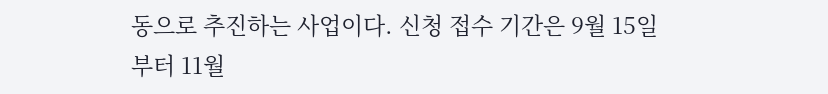동으로 추진하는 사업이다. 신청 접수 기간은 9월 15일부터 11월